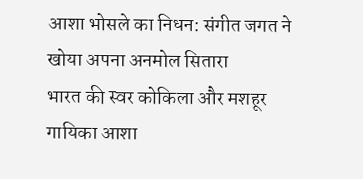आशा भोसले का निधन: संगीत जगत ने खोया अपना अनमोल सितारा
भारत की स्वर कोकिला और मशहूर गायिका आशा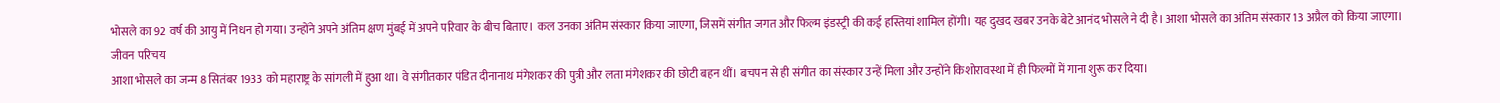भोसले का 92 वर्ष की आयु में निधन हो गया। उन्होंने अपने अंतिम क्षण मुंबई में अपने परिवार के बीच बिताए। कल उनका अंतिम संस्कार किया जाएगा, जिसमें संगीत जगत और फिल्म इंडस्ट्री की कई हस्तियां शामिल होंगी। यह दुखद खबर उनके बेटे आनंद भोसले ने दी है। आशा भोसले का अंतिम संस्कार 13 अप्रैल को किया जाएगा।
जीवन परिचय
आशा भोसले का जन्म 8 सितंबर 1933 को महाराष्ट्र के सांगली में हुआ था। वे संगीतकार पंडित दीनानाथ मंगेशकर की पुत्री और लता मंगेशकर की छोटी बहन थीं। बचपन से ही संगीत का संस्कार उन्हें मिला और उन्होंने किशोरावस्था में ही फिल्मों में गाना शुरू कर दिया।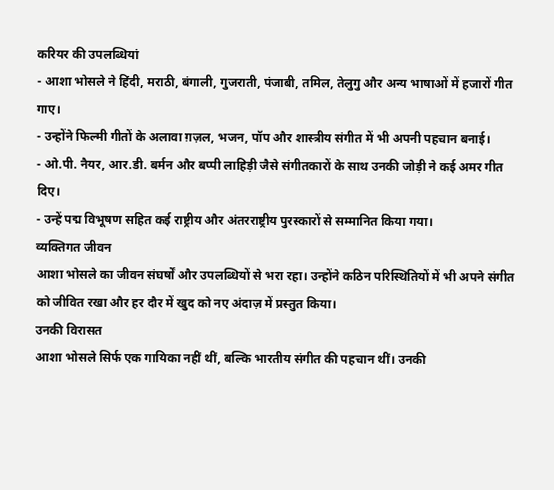करियर की उपलब्धियां
- आशा भोसले ने हिंदी, मराठी, बंगाली, गुजराती, पंजाबी, तमिल, तेलुगु और अन्य भाषाओं में हजारों गीत गाए।
- उन्होंने फिल्मी गीतों के अलावा ग़ज़ल, भजन, पॉप और शास्त्रीय संगीत में भी अपनी पहचान बनाई।
- ओ.पी. नैयर, आर.डी. बर्मन और बप्पी लाहिड़ी जैसे संगीतकारों के साथ उनकी जोड़ी ने कई अमर गीत दिए।
- उन्हें पद्म विभूषण सहित कई राष्ट्रीय और अंतरराष्ट्रीय पुरस्कारों से सम्मानित किया गया।
व्यक्तिगत जीवन
आशा भोसले का जीवन संघर्षों और उपलब्धियों से भरा रहा। उन्होंने कठिन परिस्थितियों में भी अपने संगीत को जीवित रखा और हर दौर में खुद को नए अंदाज़ में प्रस्तुत किया।
उनकी विरासत
आशा भोसले सिर्फ एक गायिका नहीं थीं, बल्कि भारतीय संगीत की पहचान थीं। उनकी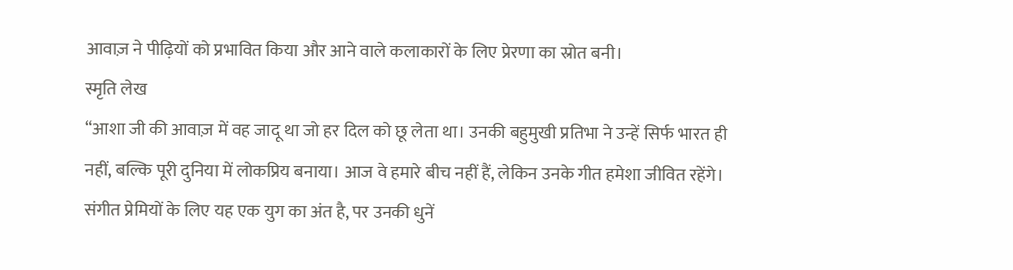आवाज़ ने पीढ़ियों को प्रभावित किया और आने वाले कलाकारों के लिए प्रेरणा का स्रोत बनी।
स्मृति लेख
“आशा जी की आवाज़ में वह जादू था जो हर दिल को छू लेता था। उनकी बहुमुखी प्रतिभा ने उन्हें सिर्फ भारत ही नहीं, बल्कि पूरी दुनिया में लोकप्रिय बनाया। आज वे हमारे बीच नहीं हैं, लेकिन उनके गीत हमेशा जीवित रहेंगे। संगीत प्रेमियों के लिए यह एक युग का अंत है, पर उनकी धुनें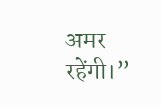अमर रहेंगी।”